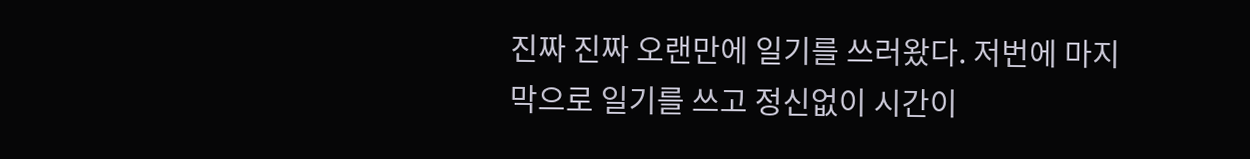진짜 진짜 오랜만에 일기를 쓰러왔다. 저번에 마지막으로 일기를 쓰고 정신없이 시간이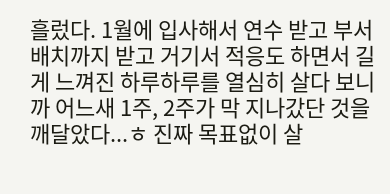흘렀다. 1월에 입사해서 연수 받고 부서 배치까지 받고 거기서 적응도 하면서 길게 느껴진 하루하루를 열심히 살다 보니까 어느새 1주, 2주가 막 지나갔단 것을 깨달았다...ㅎ 진짜 목표없이 살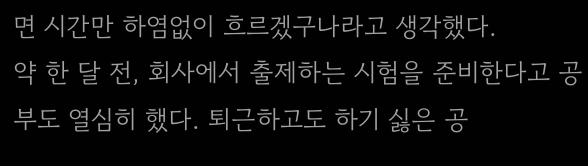면 시간만 하염없이 흐르겠구나라고 생각했다.
약 한 달 전, 회사에서 출제하는 시험을 준비한다고 공부도 열심히 했다. 퇴근하고도 하기 싫은 공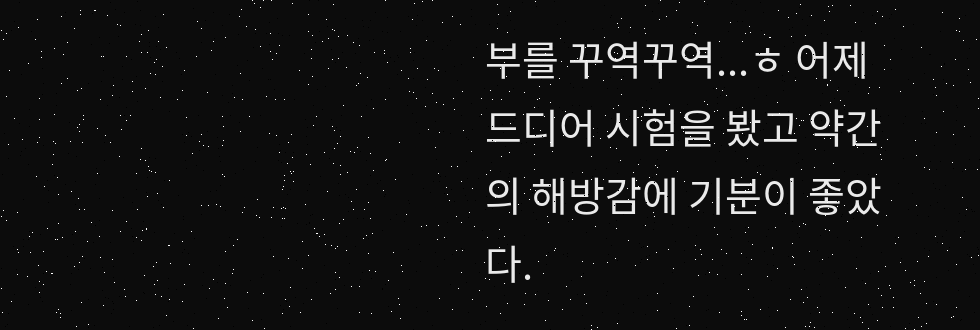부를 꾸역꾸역...ㅎ 어제 드디어 시험을 봤고 약간의 해방감에 기분이 좋았다.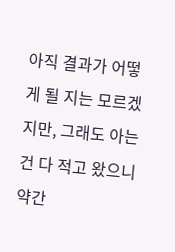아직 결과가 어떻게 될 지는 모르겠지만, 그래도 아는 건 다 적고 왔으니 약간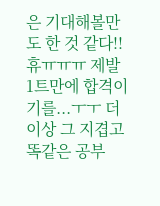은 기대해볼만도 한 것 같다!! 휴ㅠㅠㅠ 제발 1트만에 합격이기를...ㅜㅜ 더 이상 그 지겹고 똑같은 공부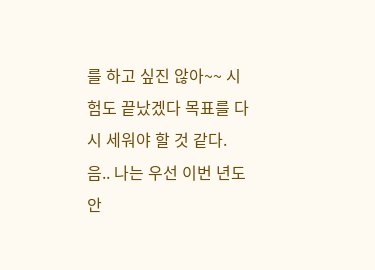를 하고 싶진 않아~~ 시험도 끝났겠다 목표를 다시 세워야 할 것 같다.
음.. 나는 우선 이번 년도 안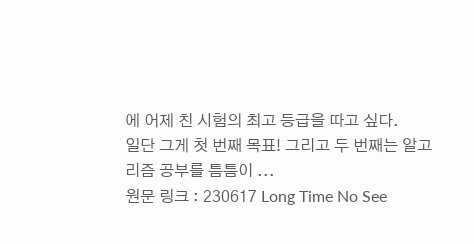에 어제 친 시험의 최고 등급을 따고 싶다.
일단 그게 첫 번째 목표! 그리고 두 번째는 알고리즘 공부를 틈틈이 ...
원문 링크 : 230617 Long Time No See